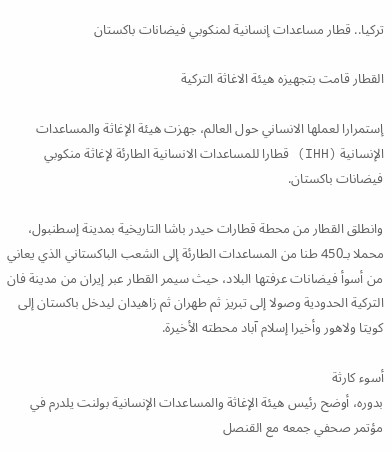تركيا.. قطار مساعدات إنسانية لمنكوبي فيضانات باكستان

القطار قامت بتجهيزه هيئة الاغاثة التركية

إستمرارا لعملها الانساني حول العالم، جهزت هيئة الإغاثة والمساعدات الإنسانية (IHH) قطارا للمساعدات الانسانية الطارئة لإغاثة منكوبي فيضانات باكستان.

وانطلق القطار من محطة قطارات حيدر باشا التاريخية بمدينة إسطنبول، محملا بـ450 طنا من المساعدات الطارئة إلى الشعب الباكستاني الذي يعاني من أسوأ فيضانات عرفتها البلاد، حيث سيمر القطار عبر إيران من مدينة فان التركية الحدودية وصولا إلى تبريز ثم طهران ثم زاهيدان ليدخل باكستان إلى كويتا ولاهور وأخيرا إسلام آباد محطته الأخيرة.

أسوء كارثة
بدوره، أوضح رئيس هيئة الإغاثة والمساعدات الإنسانية بولنت يلدرم في مؤتمر صحفي جمعه مع القنصل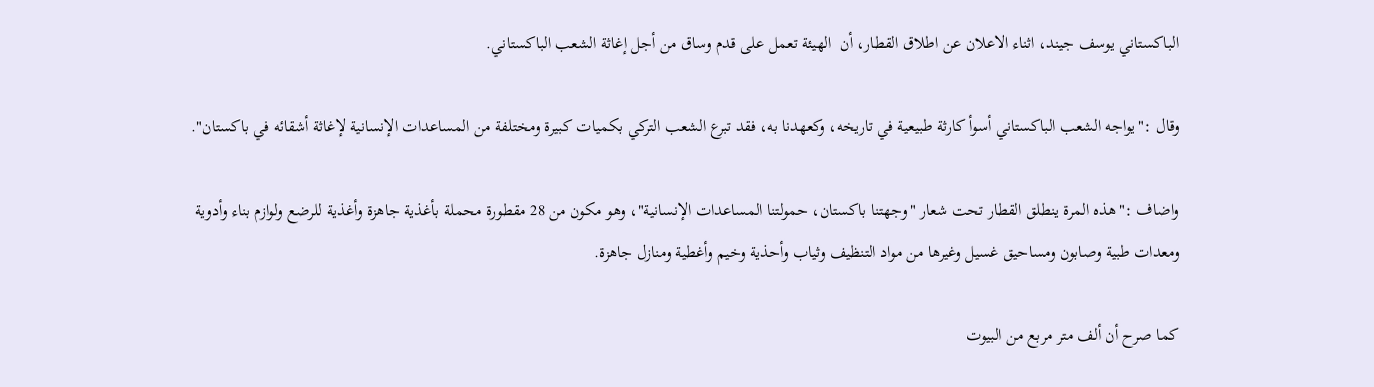الباكستاني يوسف جيند، اثناء الاعلان عن اطلاق القطار، أن  الهيئة تعمل على قدم وساق من أجل إغاثة الشعب الباكستاني.

وقال :"يواجه الشعب الباكستاني أسوأ كارثة طبيعية في تاريخه، وكعهدنا به، فقد تبرع الشعب التركي بكميات كبيرة ومختلفة من المساعدات الإنسانية لإغاثة أشقائه في باكستان".

واضاف :"هذه المرة ينطلق القطار تحت شعار "وجهتنا باكستان، حمولتنا المساعدات الإنسانية"، وهو مكون من 28 مقطورة محملة بأغذية جاهزة وأغذية للرضع ولوازم بناء وأدوية ومعدات طبية وصابون ومساحيق غسيل وغيرها من مواد التنظيف وثياب وأحذية وخيم وأغطية ومنازل جاهزة.

كما صرح أن ألف متر مربع من البيوت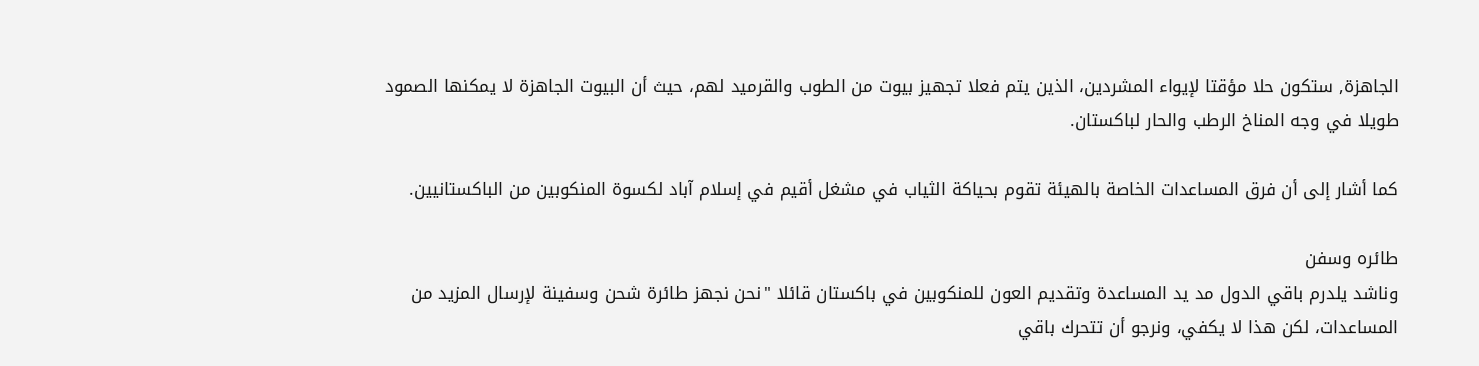الجاهزة, ستكون حلا مؤقتا لإيواء المشردين، الذين يتم فعلا تجهيز بيوت من الطوب والقرميد لهم، حيث أن البيوت الجاهزة لا يمكنها الصمود طويلا في وجه المناخ الرطب والحار لباكستان.

كما أشار إلى أن فرق المساعدات الخاصة بالهيئة تقوم بحياكة الثياب في مشغل أقيم في إسلام آباد لكسوة المنكوبين من الباكستانيين.

طائره وسفن
وناشد يلدرم باقي الدول مد يد المساعدة وتقديم العون للمنكوبين في باكستان قائلا "نحن نجهز طائرة شحن وسفينة لإرسال المزيد من المساعدات، لكن هذا لا يكفي، ونرجو أن تتحرك باقي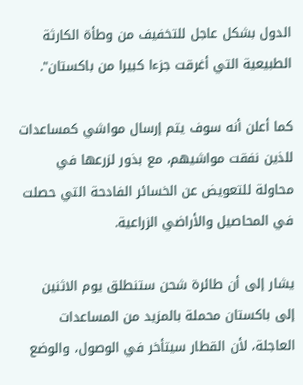الدول بشكل عاجل للتخفيف من وطأة الكارثة الطبيعية التي أغرقت جزءا كبيرا من باكستان".

كما أعلن أنه سوف يتم إرسال مواشي كمساعدات للذين نفقت مواشيهم، مع بذور لزرعها في محاولة للتعويض عن الخسائر الفادحة التي حصلت في المحاصيل والأراضي الزراعية.

يشار إلى أن طائرة شحن ستنطلق يوم الاثنين إلى باكستان محملة بالمزيد من المساعدات العاجلة، لأن القطار سيتأخر في الوصول، والوضع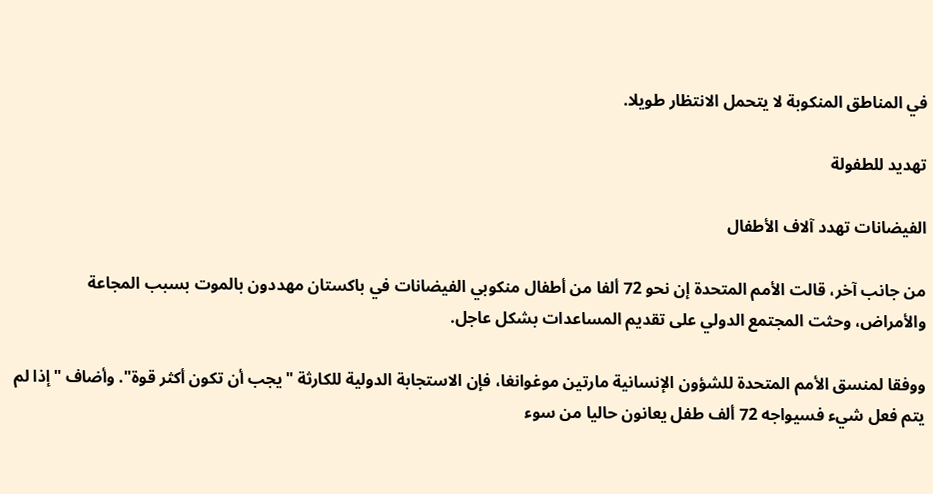في المناطق المنكوبة لا يتحمل الانتظار طويلا.

تهديد للطفولة

الفيضانات تهدد آلاف الأطفال

من جانب آخر، قالت الأمم المتحدة إن نحو 72 ألفا من أطفال منكوبي الفيضانات في باكستان مهددون بالموت بسبب المجاعة والأمراض، وحثت المجتمع الدولي على تقديم المساعدات بشكل عاجل.

ووفقا لمنسق الأمم المتحدة للشؤون الإنسانية مارتين موغوانغا، فإن الاستجابة الدولية للكارثة "يجب أن تكون أكثر قوة". وأضاف "إذا لم يتم فعل شيء فسيواجه 72 ألف طفل يعانون حاليا من سوء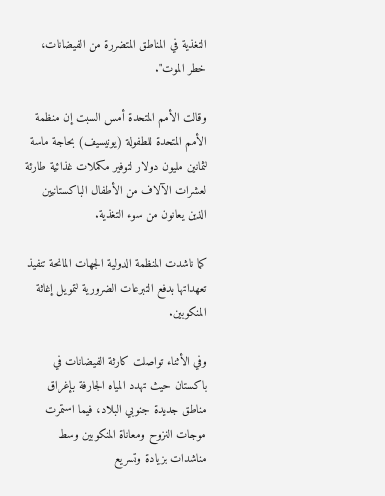التغذية في المناطق المتضررة من الفيضانات، خطر الموت".

وقالت الأمم المتحدة أمس السبت إن منظمة الأمم المتحدة للطفولة (يونيسيف) بحاجة ماسة لثمانين مليون دولار لتوفير مكملات غذائية طارئة لعشرات الآلاف من الأطفال الباكستانيين الذين يعانون من سوء التغذية.

كما ناشدت المنظمة الدولية الجهات المانحة تنفيذ تعهداتها بدفع التبرعات الضرورية لتمويل إغاثة المنكوبين.

وفي الأثناء تواصلت كارثة الفيضانات في باكستان حيث تهدد المياه الجارفة بإغراق مناطق جديدة جنوبي البلاد، فيما استمرت موجات النزوح ومعاناة المنكوبين وسط مناشدات بزيادة وتسريع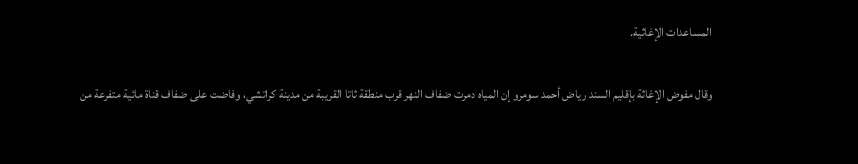المساعدات الإغاثية.

وقال مفوض الإغاثة بإقليم السند رياض أحمد سومرو إن المياه دمرت ضفاف النهر قرب منطقة ثاتا القريبة من مدينة كراتشي، وفاضت على ضفاف قناة مائية متفرعة من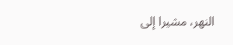النهر، مشيرا إلى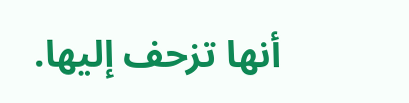أنها تزحف إليها.